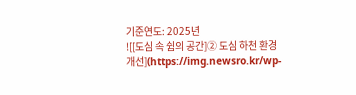기준연도: 2025년
![[도심 속 쉼의 공간]② 도심 하천 환경 개선](https://img.newsro.kr/wp-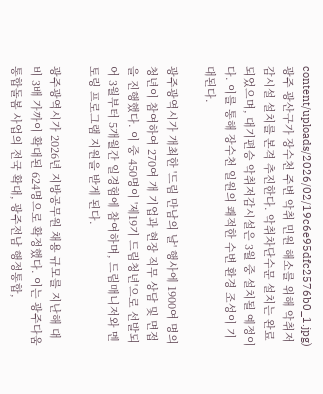content/uploads/2026/02/19c6e95dfc2576b0_1.jpg)
광주 광산구가 장수천 주변 악취 민원 해소를 위해 악취저감시설 설치를 본격 추진한다. 악취차단수문 설치는 완료되었으며, 대기편승 악취저감시설은 3월 중 설치될 예정이다. 이를 통해 장수천 일원의 쾌적한 수변 환경 조성이 기대된다.

광주광역시가 개최한 '드림 만남의 날' 행사에 1900여 명의 청년이 참여하여 270여 개 기업과 현장 직무 상담 및 면접을 진행했다. 이 중 450명이 '제19기 드림청년'으로 선발되어 3월부터 5개월간 일경험에 참여하며, 드림매니저와 멘토링 프로그램 지원을 받게 된다.

광주광역시가 2026년 지방공무원 채용 규모를 지난해 대비 3배 가까이 확대된 624명으로 확정했다. 이는 광주다움 통합돌봄 사업의 전국 확대, 광주전남 행정통합,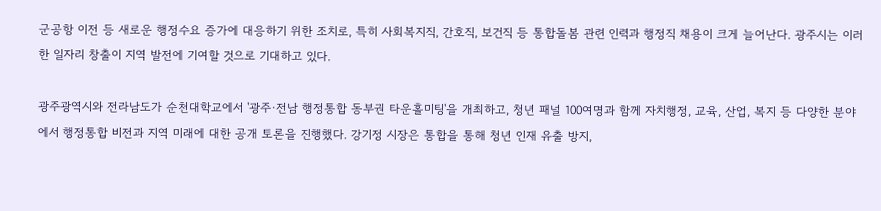군공항 이전 등 새로운 행정수요 증가에 대응하기 위한 조치로, 특히 사회복지직, 간호직, 보건직 등 통합돌봄 관련 인력과 행정직 채용이 크게 늘어난다. 광주시는 이러한 일자리 창출이 지역 발전에 기여할 것으로 기대하고 있다.

광주광역시와 전라남도가 순천대학교에서 '광주·전남 행정통합 동부권 타운홀미팅'을 개최하고, 청년 패널 100여명과 함께 자치행정, 교육, 산업, 복지 등 다양한 분야에서 행정통합 비전과 지역 미래에 대한 공개 토론을 진행했다. 강기정 시장은 통합을 통해 청년 인재 유출 방지,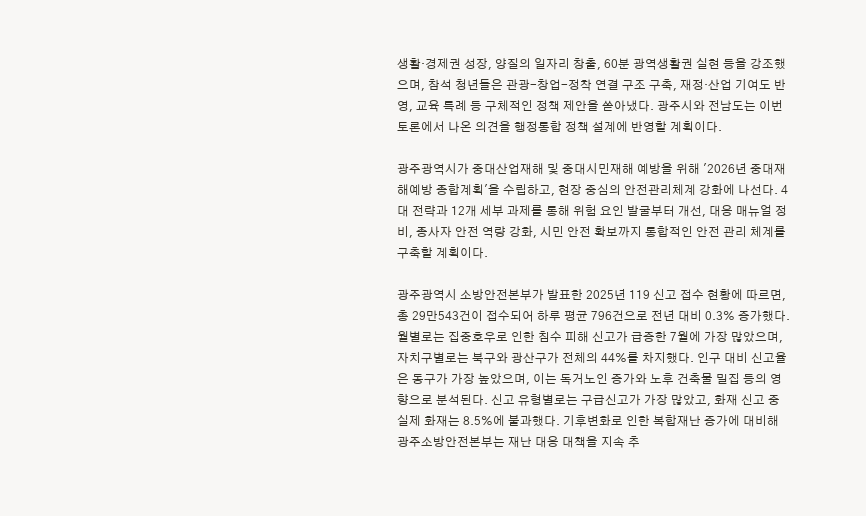생활·경제권 성장, 양질의 일자리 창출, 60분 광역생활권 실현 등을 강조했으며, 참석 청년들은 관광-창업-정착 연결 구조 구축, 재정·산업 기여도 반영, 교육 특례 등 구체적인 정책 제안을 쏟아냈다. 광주시와 전남도는 이번 토론에서 나온 의견을 행정통합 정책 설계에 반영할 계획이다.

광주광역시가 중대산업재해 및 중대시민재해 예방을 위해 '2026년 중대재해예방 종합계획'을 수립하고, 현장 중심의 안전관리체계 강화에 나선다. 4대 전략과 12개 세부 과제를 통해 위험 요인 발굴부터 개선, 대응 매뉴얼 정비, 종사자 안전 역량 강화, 시민 안전 확보까지 통합적인 안전 관리 체계를 구축할 계획이다.

광주광역시 소방안전본부가 발표한 2025년 119 신고 접수 현황에 따르면, 총 29만543건이 접수되어 하루 평균 796건으로 전년 대비 0.3% 증가했다. 월별로는 집중호우로 인한 침수 피해 신고가 급증한 7월에 가장 많았으며, 자치구별로는 북구와 광산구가 전체의 44%를 차지했다. 인구 대비 신고율은 동구가 가장 높았으며, 이는 독거노인 증가와 노후 건축물 밀집 등의 영향으로 분석된다. 신고 유형별로는 구급신고가 가장 많았고, 화재 신고 중 실제 화재는 8.5%에 불과했다. 기후변화로 인한 복합재난 증가에 대비해 광주소방안전본부는 재난 대응 대책을 지속 추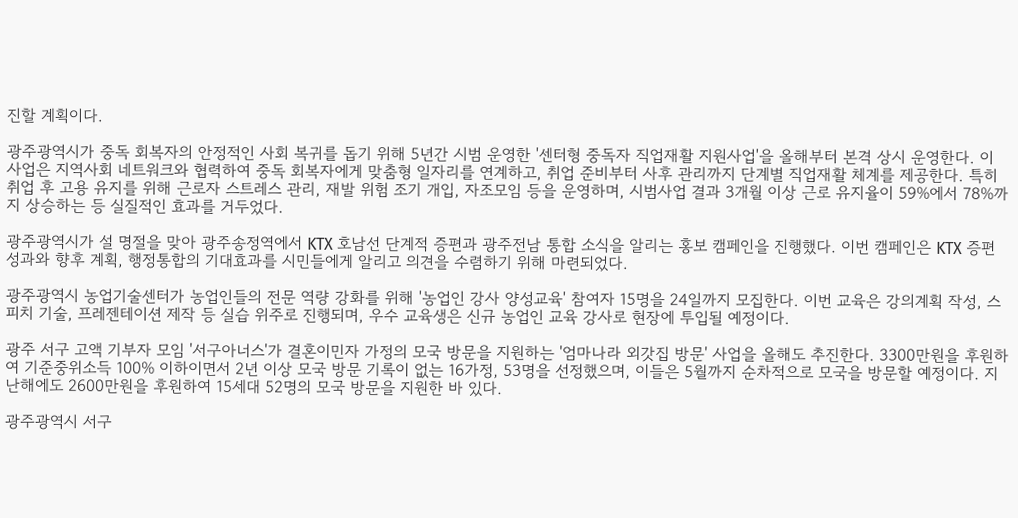진할 계획이다.

광주광역시가 중독 회복자의 안정적인 사회 복귀를 돕기 위해 5년간 시범 운영한 '센터형 중독자 직업재활 지원사업'을 올해부터 본격 상시 운영한다. 이 사업은 지역사회 네트워크와 협력하여 중독 회복자에게 맞춤형 일자리를 연계하고, 취업 준비부터 사후 관리까지 단계별 직업재활 체계를 제공한다. 특히 취업 후 고용 유지를 위해 근로자 스트레스 관리, 재발 위험 조기 개입, 자조모임 등을 운영하며, 시범사업 결과 3개월 이상 근로 유지율이 59%에서 78%까지 상승하는 등 실질적인 효과를 거두었다.

광주광역시가 설 명절을 맞아 광주송정역에서 KTX 호남선 단계적 증편과 광주전남 통합 소식을 알리는 홍보 캠페인을 진행했다. 이번 캠페인은 KTX 증편 성과와 향후 계획, 행정통합의 기대효과를 시민들에게 알리고 의견을 수렴하기 위해 마련되었다.

광주광역시 농업기술센터가 농업인들의 전문 역량 강화를 위해 '농업인 강사 양성교육' 참여자 15명을 24일까지 모집한다. 이번 교육은 강의계획 작성, 스피치 기술, 프레젠테이션 제작 등 실습 위주로 진행되며, 우수 교육생은 신규 농업인 교육 강사로 현장에 투입될 예정이다.

광주 서구 고액 기부자 모임 '서구아너스'가 결혼이민자 가정의 모국 방문을 지원하는 '엄마나라 외갓집 방문' 사업을 올해도 추진한다. 3300만원을 후원하여 기준중위소득 100% 이하이면서 2년 이상 모국 방문 기록이 없는 16가정, 53명을 선정했으며, 이들은 5월까지 순차적으로 모국을 방문할 예정이다. 지난해에도 2600만원을 후원하여 15세대 52명의 모국 방문을 지원한 바 있다.

광주광역시 서구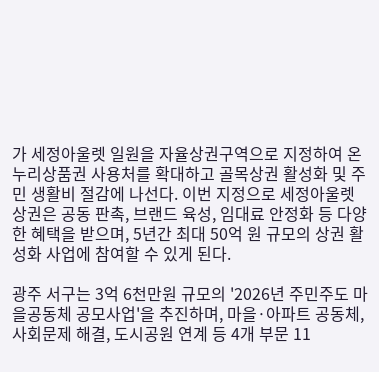가 세정아울렛 일원을 자율상권구역으로 지정하여 온누리상품권 사용처를 확대하고 골목상권 활성화 및 주민 생활비 절감에 나선다. 이번 지정으로 세정아울렛 상권은 공동 판촉, 브랜드 육성, 임대료 안정화 등 다양한 혜택을 받으며, 5년간 최대 50억 원 규모의 상권 활성화 사업에 참여할 수 있게 된다.

광주 서구는 3억 6천만원 규모의 '2026년 주민주도 마을공동체 공모사업'을 추진하며, 마을·아파트 공동체, 사회문제 해결, 도시공원 연계 등 4개 부문 11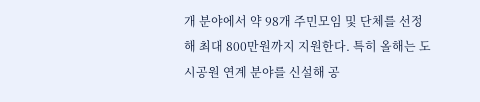개 분야에서 약 98개 주민모임 및 단체를 선정해 최대 800만원까지 지원한다. 특히 올해는 도시공원 연계 분야를 신설해 공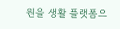원을 생활 플랫폼으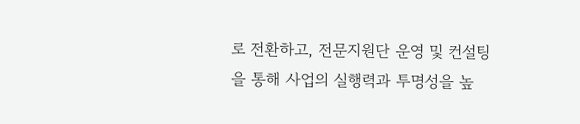로 전환하고, 전문지원단 운영 및 컨설팅을 통해 사업의 실행력과 투명성을 높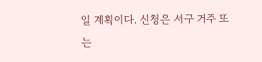일 계획이다. 신청은 서구 거주 또는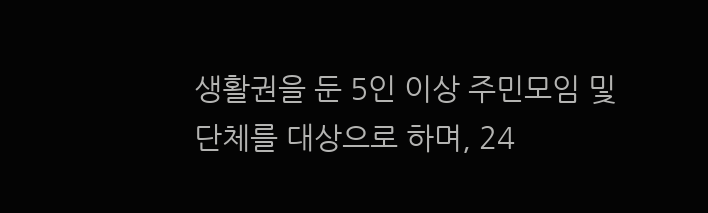생활권을 둔 5인 이상 주민모임 및 단체를 대상으로 하며, 24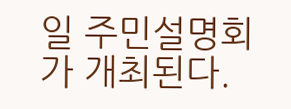일 주민설명회가 개최된다.